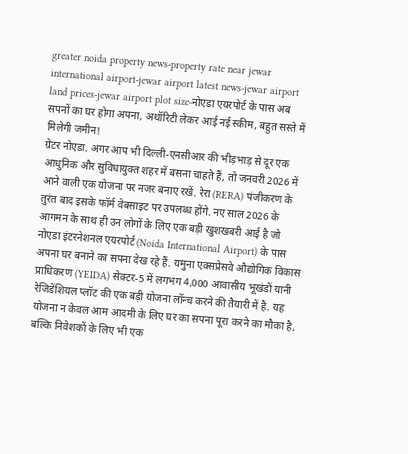greater noida property news-property rate near jewar international airport-jewar airport latest news-jewar airport land prices-jewar airport plot size-नोएडा एयरपोर्ट के पास अब सपनों का घर होगा अपना, अथॉरिटी लेकर आई नई स्कीम, बहुत सस्ते में मिलेगी जमीन!
ग्रेटर नोएडा. अगर आप भी दिल्ली-एनसीआर की भीड़भाड़ से दूर एक आधुनिक और सुविधायुक्त शहर में बसना चाहते हैं, तो जनवरी 2026 में आने वाली एक योजना पर नजर बनाए रखें. रेरा (RERA) पंजीकरण के तुरंत बाद इसके फॉर्म वेबसाइट पर उपलब्ध होंगे. नए साल 2026 के आगमन के साथ ही उन लोगों के लिए एक बड़ी खुशखबरी आई है जो नोएडा इंटरनेशनल एयरपोर्ट (Noida International Airport) के पास अपना घर बनाने का सपना देख रहे हैं. यमुना एक्सप्रेसवे औद्योगिक विकास प्राधिकरण (YEIDA) सेक्टर-5 में लगभग 4,000 आवासीय भूखंडों यानी रेजिडेंशियल प्लॉट की एक बड़ी योजना लॉन्च करने की तैयारी में है. यह योजना न केवल आम आदमी के लिए घर का सपना पूरा करने का मौका है, बल्कि निवेशकों के लिए भी एक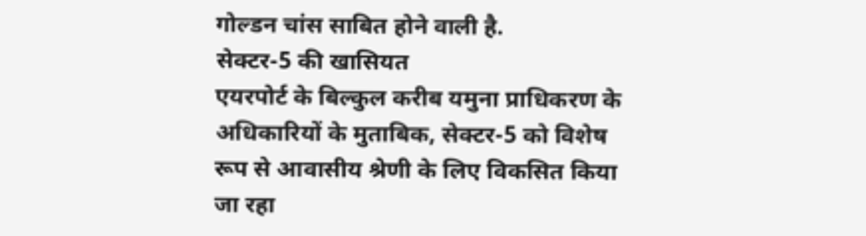गोल्डन चांस साबित होने वाली है.
सेक्टर-5 की खासियत
एयरपोर्ट के बिल्कुल करीब यमुना प्राधिकरण के अधिकारियों के मुताबिक, सेक्टर-5 को विशेष रूप से आवासीय श्रेणी के लिए विकसित किया जा रहा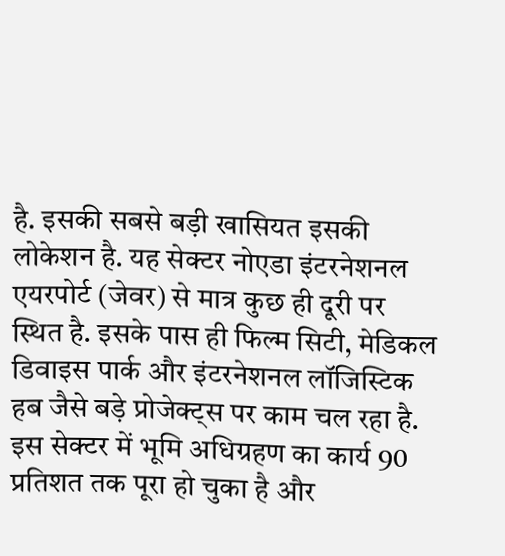है. इसकी सबसे बड़ी खासियत इसकी लोकेशन है. यह सेक्टर नोएडा इंटरनेशनल एयरपोर्ट (जेवर) से मात्र कुछ ही दूरी पर स्थित है. इसके पास ही फिल्म सिटी, मेडिकल डिवाइस पार्क और इंटरनेशनल लॉजिस्टिक हब जैसे बड़े प्रोजेक्ट्स पर काम चल रहा है. इस सेक्टर में भूमि अधिग्रहण का कार्य 90 प्रतिशत तक पूरा हो चुका है और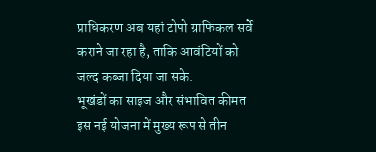प्राधिकरण अब यहां टोपो ग्राफिकल सर्वे कराने जा रहा है, ताकि आवंटियों को जल्द कब्जा दिया जा सके.
भूखंडों का साइज और संभावित कीमत
इस नई योजना में मुख्य रूप से तीन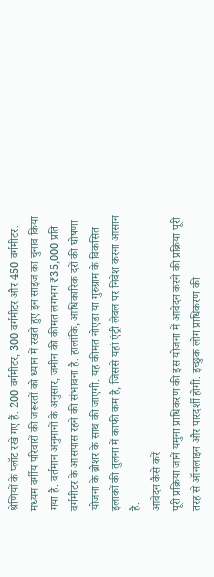श्रेणियों के प्लॉट रखे गए हैं. 200 वर्गमीटर, 300 वर्गमीटर और 450 वर्गमीटर. मध्यम वर्गीय परिवारों की जरूरतों को ध्यान में रखते हुए इन साइज का चुनाव किया गया है. वर्तमान अनुमानों के अनुसार, जमीन की कीमत लगभग ₹35,000 प्रति वर्गमीटर के आसपास रहने की संभावना है. हालांकि, आधिकारिक दरों की घोषणा योजना के ब्रोशर के साथ की जाएगी. यह कीमत नोएडा या गुरुग्राम के विकसित इलाकों की तुलना में काफी कम है, जिससे यहां एंट्री लेवल पर निवेश करना आसान है.
आवेदन कैसे करें
पूरी प्रक्रिया जानें यमुना प्राधिकरण की इस योजना में आवेदन करने की प्रक्रिया पूरी तरह से ऑनलाइन और पारदर्शी होगी. इच्छुक लोग प्राधिकरण की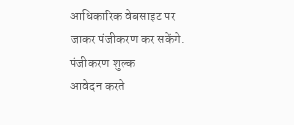आधिकारिक वेबसाइट पर जाकर पंजीकरण कर सकेंगे.
पंजीकरण शुल्क
आवेदन करते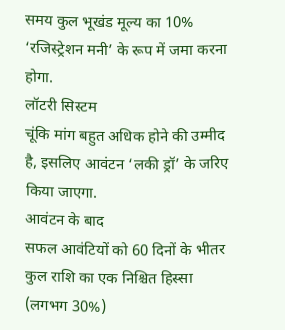समय कुल भूखंड मूल्य का 10% ‘रजिस्ट्रेशन मनी’ के रूप में जमा करना होगा.
लॉटरी सिस्टम
चूंकि मांग बहुत अधिक होने की उम्मीद है, इसलिए आवंटन ‘लकी ड्रॉ’ के जरिए किया जाएगा.
आवंटन के बाद
सफल आवंटियों को 60 दिनों के भीतर कुल राशि का एक निश्चित हिस्सा (लगभग 30%)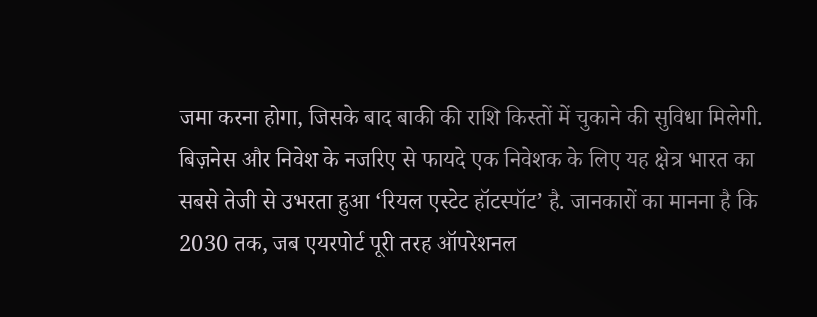जमा करना होगा, जिसके बाद बाकी की राशि किस्तों में चुकाने की सुविधा मिलेगी.
बिज़नेस और निवेश के नजरिए से फायदे एक निवेशक के लिए यह क्षेत्र भारत का सबसे तेजी से उभरता हुआ ‘रियल एस्टेट हॉटस्पॉट’ है. जानकारों का मानना है कि 2030 तक, जब एयरपोर्ट पूरी तरह ऑपरेशनल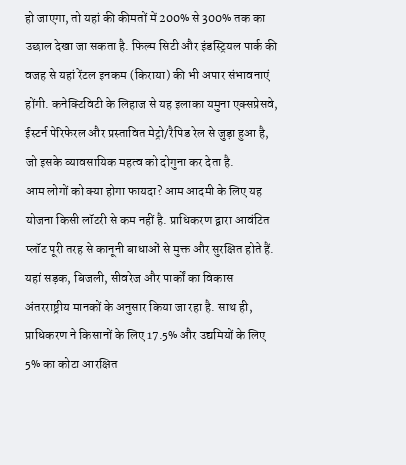हो जाएगा, तो यहां की कीमतों में 200% से 300% तक का उछाल देखा जा सकता है. फिल्म सिटी और इंडस्ट्रियल पार्क की वजह से यहां रेंटल इनकम (किराया) की भी अपार संभावनाएं होंगी. कनेक्टिविटी के लिहाज से यह इलाका यमुना एक्सप्रेसवे, ईस्टर्न पेरिफेरल और प्रस्तावित मेट्रो/रैपिड रेल से जुड़ा हुआ है, जो इसके व्यावसायिक महत्व को दोगुना कर देता है.
आम लोगों को क्या होगा फायदा? आम आदमी के लिए यह योजना किसी लॉटरी से कम नहीं है. प्राधिकरण द्वारा आवंटित प्लॉट पूरी तरह से कानूनी बाधाओं से मुक्त और सुरक्षित होते हैं. यहां सड़क, बिजली, सीवरेज और पार्कों का विकास अंतरराष्ट्रीय मानकों के अनुसार किया जा रहा है. साथ ही, प्राधिकरण ने किसानों के लिए 17.5% और उद्यमियों के लिए 5% का कोटा आरक्षित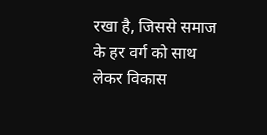रखा है, जिससे समाज के हर वर्ग को साथ लेकर विकास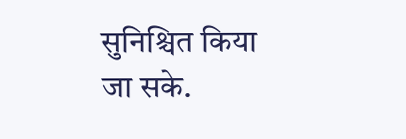सुनिश्चित किया जा सके.